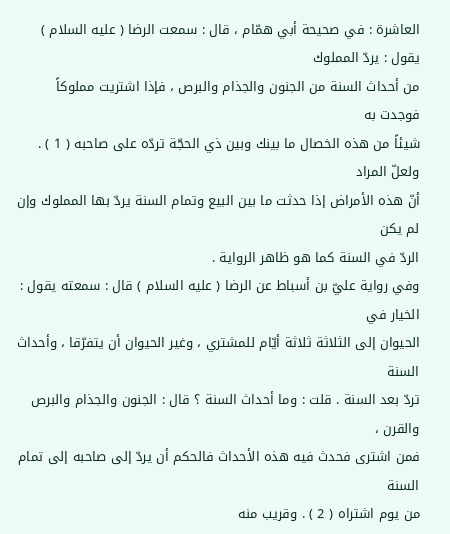العاشرة : في صحيحة أبي همّام ، قال : سمعت الرضا ( عليه السلام ) يقول : يردّ المملوك
من أحداث السنة من الجنون والجذام والبرص ، فإذا اشتريت مملوكاً فوجدت به
شيئاً من هذه الخصال ما بينك وبين ذي الحجّة تردّه على صاحبه ( 1 ) . ولعلّ المراد
أنّ هذه الأمراض إذا حدثت ما بين البيع وتمام السنة يردّ بها المملوك وإن لم يكن
الردّ في السنة كما هو ظاهر الرواية .
وفي رواية عليّ بن أسباط عن الرضا ( عليه السلام ) قال : سمعته يقول : الخيار في
الحيوان إلى الثلاثة ثلاثة أيّام للمشتري ، وغير الحيوان أن يتفرّقا ، وأحداث السنة
تردّ بعد السنة . قلت : وما أحداث السنة ؟ قال : الجنون والجذام والبرص والقرن ،
فمن اشترى فحدث فيه هذه الأحداث فالحكم أن يردّ إلى صاحبه إلى تمام السنة
من يوم اشتراه ( 2 ) . وقريب منه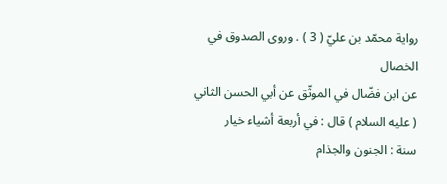رواية محمّد بن عليّ ( 3 ) . وروى الصدوق في الخصال
عن ابن فضّال في الموثّق عن أبي الحسن الثاني ( عليه السلام ) قال : في أربعة أشياء خيار
سنة : الجنون والجذام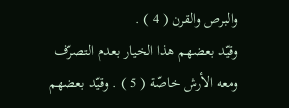والبرص والقرن ( 4 ) .
وقيّد بعضهم هذا الخيار بعدم التصرّف ومعه الأرش خاصّة ( 5 ) . وقيّد بعضهم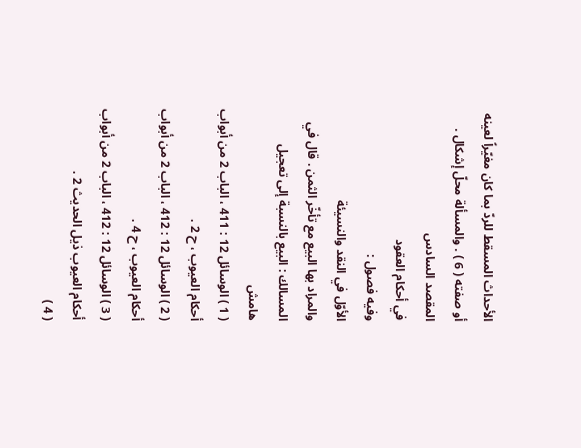الأحداث المسقط للردّ بما كان مغيّراً لعينه أو صفته ( 6 ) . والمسألة محلّ إشكال .
المقصد السادس
في أحكام العقود
وفيه فصول :
الأوّل في النقد والنسيئة
والمراد بها البيع مع تأخّر الثمن . قال في المسالك : البيع بالنسبة إلى تعجيل
هامش
( 1 ) الوسائل 12 : 411 ، الباب 2 من أبواب أحكام العيوب ، ح 2 .
( 2 ) الوسائل 12 : 412 ، الباب 2 من أبواب أحكام العيوب ، ح 4 .
( 3 ) الوسائل 12 : 412 ، الباب 2 من أبواب أحكام العيوب ذيل الحديث 2 .
( 4 )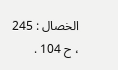الخصال : 245 ، ح 104 .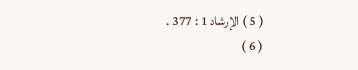( 5 ) الإرشاد 1 : 377 .
( 6 )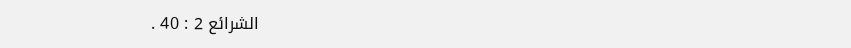الشرائع 2 : 40 .